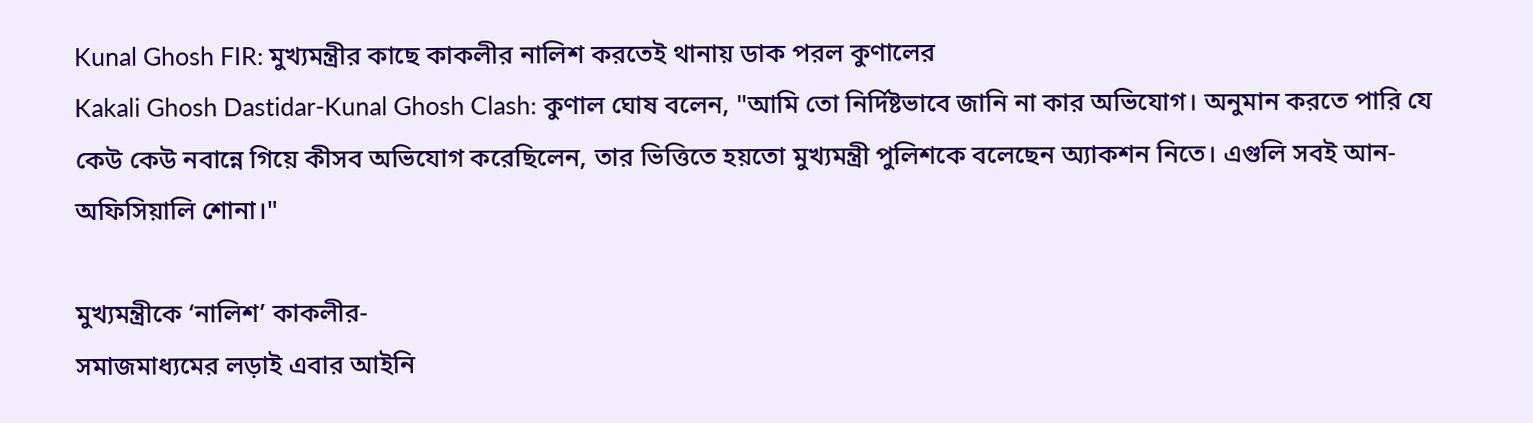Kunal Ghosh FIR: মুখ্যমন্ত্রীর কাছে কাকলীর নালিশ করতেই থানায় ডাক পরল কুণালের
Kakali Ghosh Dastidar-Kunal Ghosh Clash: কুণাল ঘোষ বলেন, "আমি তো নির্দিষ্টভাবে জানি না কার অভিযোগ। অনুমান করতে পারি যে কেউ কেউ নবান্নে গিয়ে কীসব অভিযোগ করেছিলেন, তার ভিত্তিতে হয়তো মুখ্যমন্ত্রী পুলিশকে বলেছেন অ্যাকশন নিতে। এগুলি সবই আন-অফিসিয়ালি শোনা।"

মুখ্যমন্ত্রীকে ‘নালিশ’ কাকলীর-
সমাজমাধ্যমের লড়াই এবার আইনি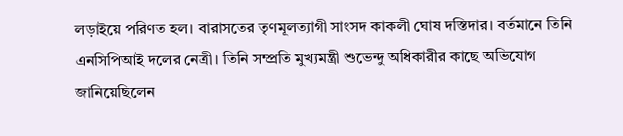লড়াইয়ে পরিণত হল। বারাসতের তৃণমূলত্যাগী সাংসদ কাকলী ঘোষ দস্তিদার। বর্তমানে তিনি এনসিপিআই দলের নেত্রী। তিনি সম্প্রতি মুখ্যমন্ত্রী শুভেন্দু অধিকারীর কাছে অভিযোগ জানিয়েছিলেন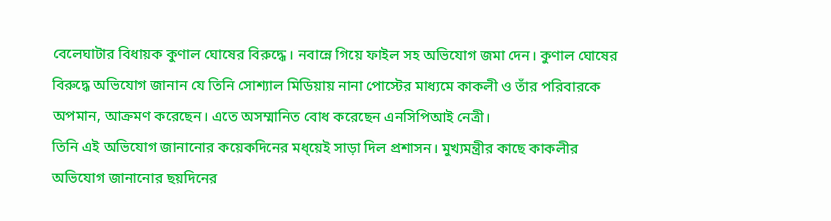বেলেঘাটার বিধায়ক কুণাল ঘোষের বিরুদ্ধে। নবান্নে গিয়ে ফাইল সহ অভিযোগ জমা দেন। কুণাল ঘোষের বিরুদ্ধে অভিযোগ জানান যে তিনি সোশ্যাল মিডিয়ায় নানা পোস্টের মাধ্যমে কাকলী ও তাঁর পরিবারকে অপমান, আক্রমণ করেছেন। এতে অসম্মানিত বোধ করেছেন এনসিপিআই নেত্রী।
তিনি এই অভিযোগ জানানোর কয়েকদিনের মধ্য়েই সাড়া দিল প্রশাসন। মুখ্যমন্ত্রীর কাছে কাকলীর অভিযোগ জানানোর ছয়দিনের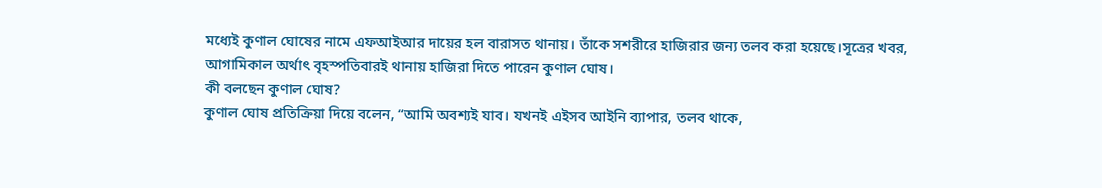মধ্যেই কুণাল ঘোষের নামে এফআইআর দায়ের হল বারাসত থানায়। তাঁকে সশরীরে হাজিরার জন্য তলব করা হয়েছে।সূত্রের খবর, আগামিকাল অর্থাৎ বৃহস্পতিবারই থানায় হাজিরা দিতে পারেন কুণাল ঘোষ।
কী বলছেন কুণাল ঘোষ?
কুণাল ঘোষ প্রতিক্রিয়া দিয়ে বলেন, “আমি অবশ্যই যাব। যখনই এইসব আইনি ব্যাপার, তলব থাকে,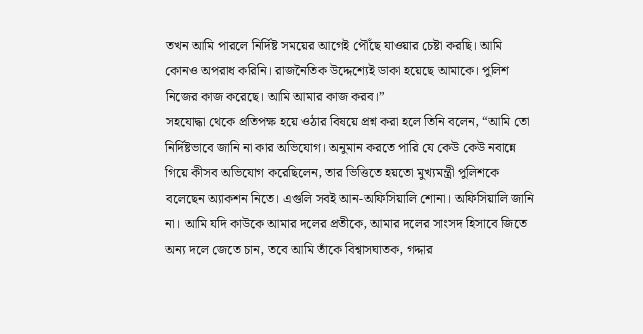তখন আমি পারলে নির্দিষ্ট সময়ের আগেই পৌঁছে যাওয়ার চেষ্টা করছি। আমি কোনও অপরাধ করিনি। রাজনৈতিক উদ্দেশ্যেই ডাকা হয়েছে আমাকে। পুলিশ নিজের কাজ করেছে। আমি আমার কাজ করব।”
সহযোদ্ধা থেকে প্রতিপক্ষ হয়ে ওঠার বিষয়ে প্রশ্ন করা হলে তিনি বলেন, “আমি তো নির্দিষ্টভাবে জানি না কার অভিযোগ। অনুমান করতে পারি যে কেউ কেউ নবান্নে গিয়ে কীসব অভিযোগ করেছিলেন, তার ভিত্তিতে হয়তো মুখ্যমন্ত্রী পুলিশকে বলেছেন অ্যাকশন নিতে। এগুলি সবই আন-অফিসিয়ালি শোনা। অফিসিয়ালি জানি না। আমি যদি কাউকে আমার দলের প্রতীকে, আমার দলের সাংসদ হিসাবে জিতে অন্য দলে জেতে চান, তবে আমি তাঁকে বিশ্বাসঘাতক, গদ্দার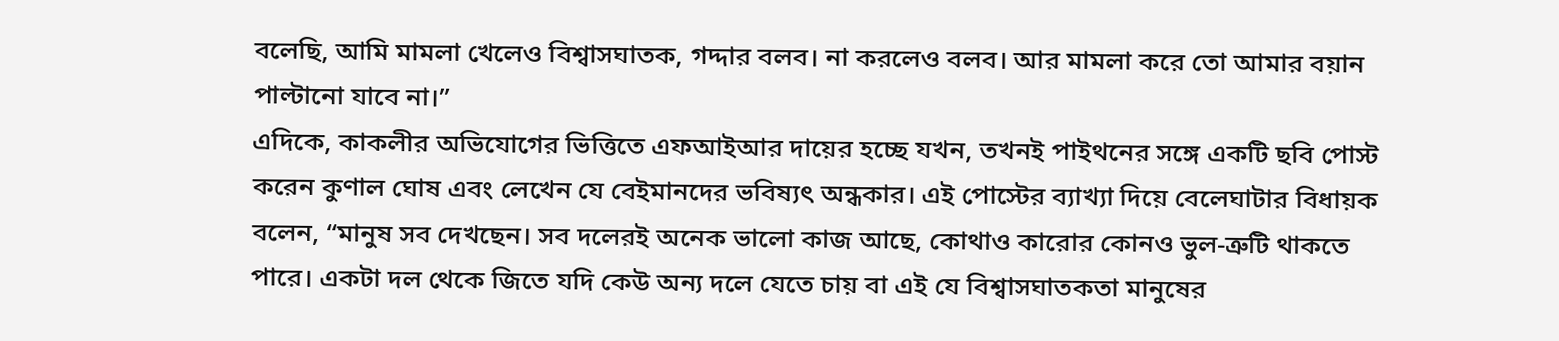বলেছি, আমি মামলা খেলেও বিশ্বাসঘাতক, গদ্দার বলব। না করলেও বলব। আর মামলা করে তো আমার বয়ান পাল্টানো যাবে না।”
এদিকে, কাকলীর অভিযোগের ভিত্তিতে এফআইআর দায়ের হচ্ছে যখন, তখনই পাইথনের সঙ্গে একটি ছবি পোস্ট করেন কুণাল ঘোষ এবং লেখেন যে বেইমানদের ভবিষ্যৎ অন্ধকার। এই পোস্টের ব্যাখ্যা দিয়ে বেলেঘাটার বিধায়ক বলেন, “মানুষ সব দেখছেন। সব দলেরই অনেক ভালো কাজ আছে, কোথাও কারোর কোনও ভুল-ত্রুটি থাকতে পারে। একটা দল থেকে জিতে যদি কেউ অন্য দলে যেতে চায় বা এই যে বিশ্বাসঘাতকতা মানুষের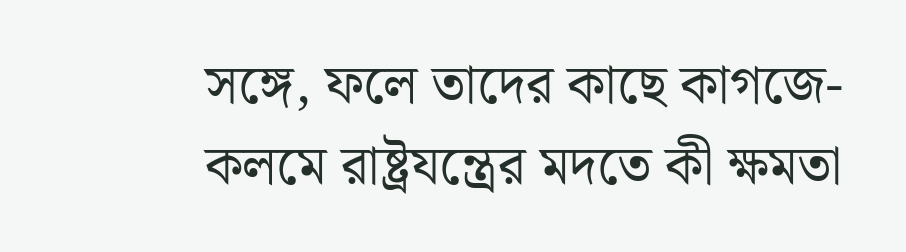সঙ্গে, ফলে তাদের কাছে কাগজে-কলমে রাষ্ট্রযন্ত্রের মদতে কী ক্ষমতা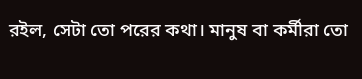রইল, সেটা তো পরের কথা। মানুষ বা কর্মীরা তো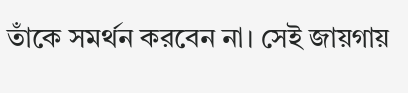তাঁকে সমর্থন করবেন না। সেই জায়গায়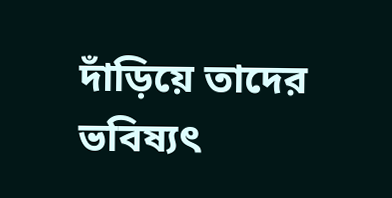দাঁড়িয়ে তাদের ভবিষ্যৎ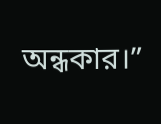অন্ধকার।”